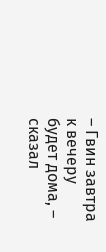– Гвин завтра к вечеру будет дома, – сказал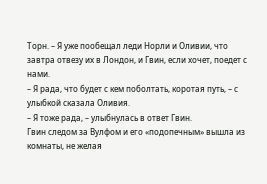Торн. – Я уже пообещал леди Норли и Оливии, что завтра отвезу их в Лондон, и Гвин, если хочет, поедет с нами.
– Я рада, что будет с кем поболтать, коротая путь, – с улыбкой сказала Оливия.
– Я тоже рада, – улыбнулась в ответ Гвин.
Гвин следом за Вулфом и его «подопечным» вышла из комнаты, не желая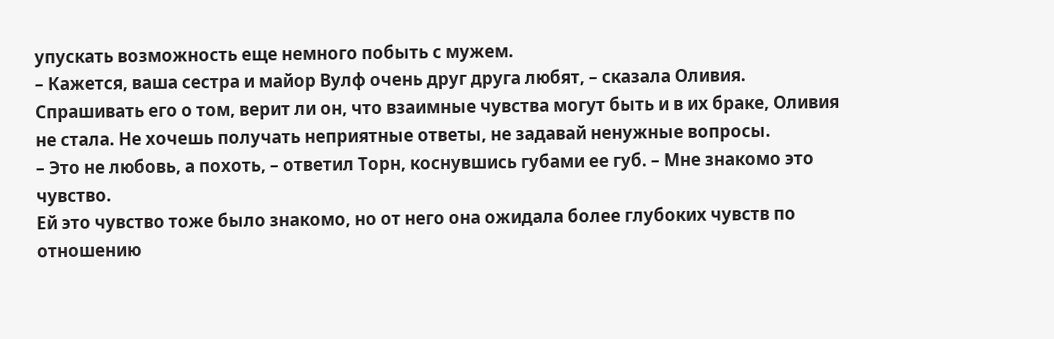упускать возможность еще немного побыть с мужем.
– Кажется, ваша сестра и майор Вулф очень друг друга любят, – сказала Оливия.
Спрашивать его о том, верит ли он, что взаимные чувства могут быть и в их браке, Оливия не стала. Не хочешь получать неприятные ответы, не задавай ненужные вопросы.
– Это не любовь, а похоть, – ответил Торн, коснувшись губами ее губ. – Мне знакомо это чувство.
Ей это чувство тоже было знакомо, но от него она ожидала более глубоких чувств по отношению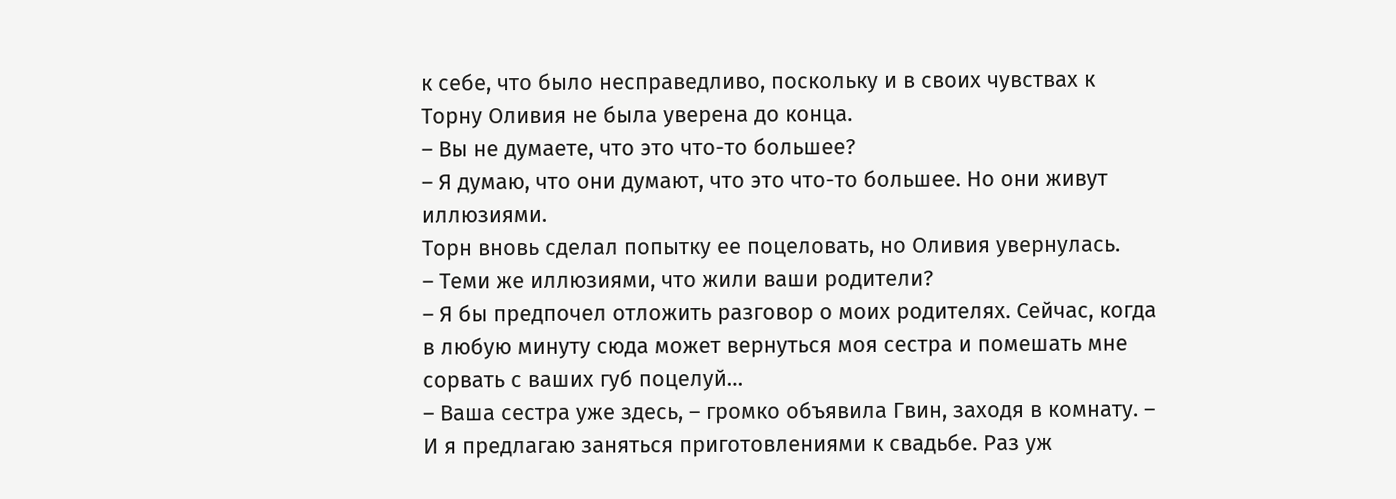к себе, что было несправедливо, поскольку и в своих чувствах к Торну Оливия не была уверена до конца.
– Вы не думаете, что это что-то большее?
– Я думаю, что они думают, что это что-то большее. Но они живут иллюзиями.
Торн вновь сделал попытку ее поцеловать, но Оливия увернулась.
– Теми же иллюзиями, что жили ваши родители?
– Я бы предпочел отложить разговор о моих родителях. Сейчас, когда в любую минуту сюда может вернуться моя сестра и помешать мне сорвать с ваших губ поцелуй…
– Ваша сестра уже здесь, – громко объявила Гвин, заходя в комнату. – И я предлагаю заняться приготовлениями к свадьбе. Раз уж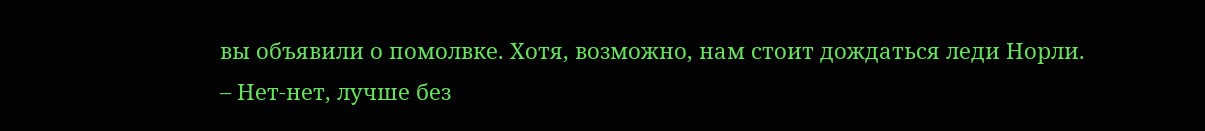вы объявили о помолвке. Хотя, возможно, нам стоит дождаться леди Норли.
– Нет-нет, лучше без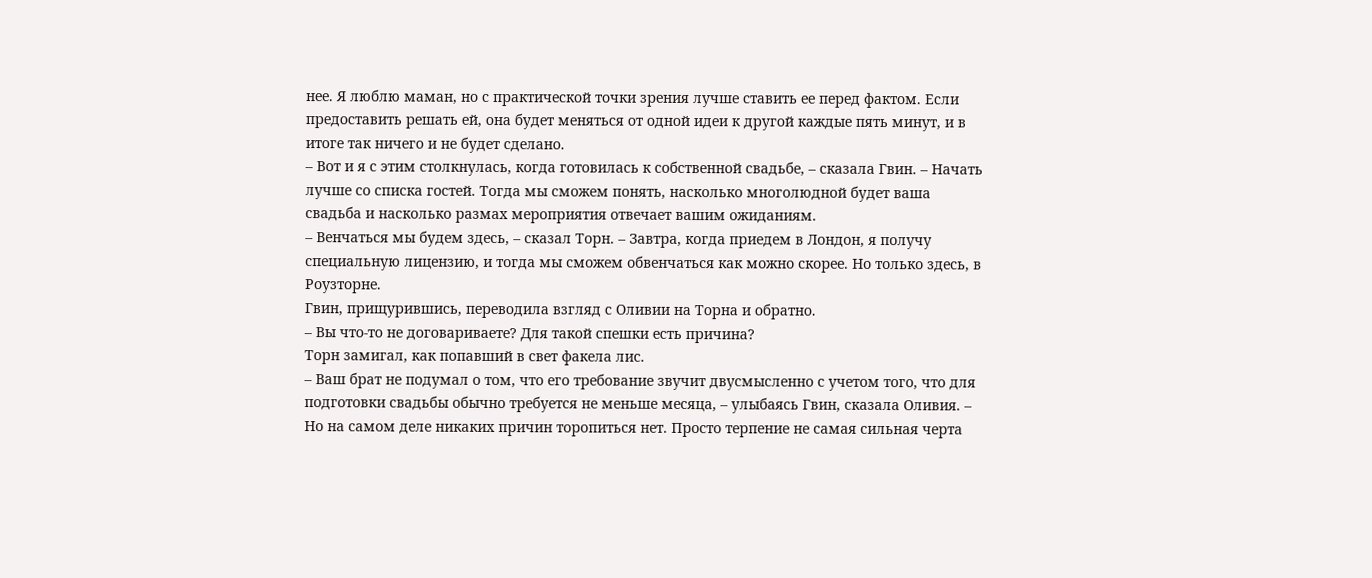нее. Я люблю маман, но с практической точки зрения лучше ставить ее перед фактом. Если предоставить решать ей, она будет меняться от одной идеи к другой каждые пять минут, и в итоге так ничего и не будет сделано.
– Вот и я с этим столкнулась, когда готовилась к собственной свадьбе, – сказала Гвин. – Начать лучше со списка гостей. Тогда мы сможем понять, насколько многолюдной будет ваша свадьба и насколько размах мероприятия отвечает вашим ожиданиям.
– Венчаться мы будем здесь, – сказал Торн. – Завтра, когда приедем в Лондон, я получу специальную лицензию, и тогда мы сможем обвенчаться как можно скорее. Но только здесь, в Роузторне.
Гвин, прищурившись, переводила взгляд с Оливии на Торна и обратно.
– Вы что-то не договариваете? Для такой спешки есть причина?
Торн замигал, как попавший в свет факела лис.
– Ваш брат не подумал о том, что его требование звучит двусмысленно с учетом того, что для подготовки свадьбы обычно требуется не меньше месяца, – улыбаясь Гвин, сказала Оливия. – Но на самом деле никаких причин торопиться нет. Просто терпение не самая сильная черта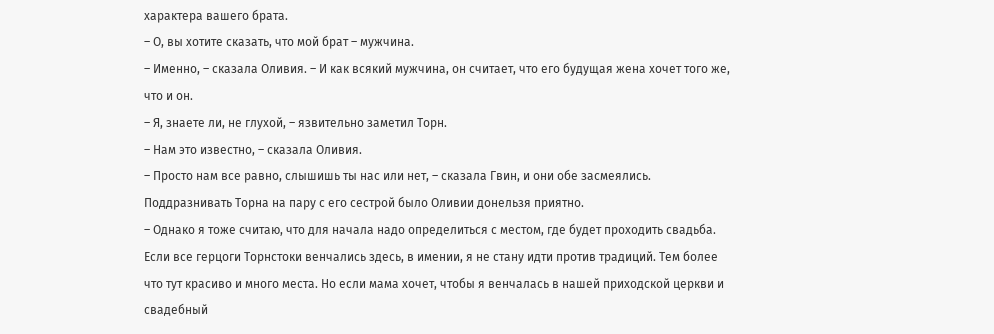характера вашего брата.
– О, вы хотите сказать, что мой брат – мужчина.
– Именно, – сказала Оливия. – И как всякий мужчина, он считает, что его будущая жена хочет того же, что и он.
– Я, знаете ли, не глухой, – язвительно заметил Торн.
– Нам это известно, – сказала Оливия.
– Просто нам все равно, слышишь ты нас или нет, – сказала Гвин, и они обе засмеялись.
Поддразнивать Торна на пару с его сестрой было Оливии донельзя приятно.
– Однако я тоже считаю, что для начала надо определиться с местом, где будет проходить свадьба. Если все герцоги Торнстоки венчались здесь, в имении, я не стану идти против традиций. Тем более что тут красиво и много места. Но если мама хочет, чтобы я венчалась в нашей приходской церкви и свадебный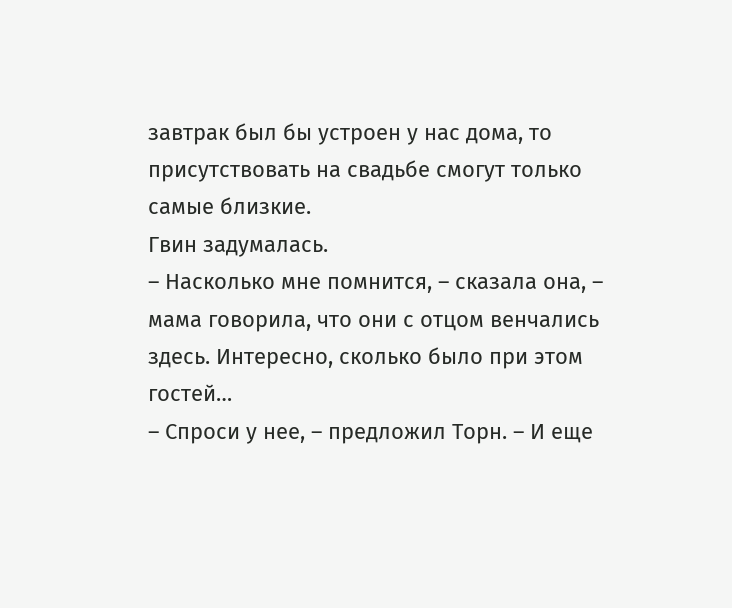завтрак был бы устроен у нас дома, то присутствовать на свадьбе смогут только самые близкие.
Гвин задумалась.
– Насколько мне помнится, – сказала она, – мама говорила, что они с отцом венчались здесь. Интересно, сколько было при этом гостей…
– Спроси у нее, – предложил Торн. – И еще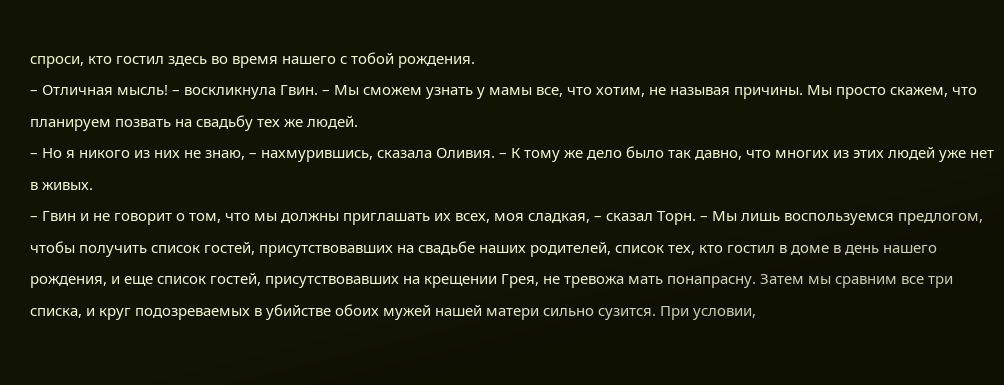спроси, кто гостил здесь во время нашего с тобой рождения.
– Отличная мысль! – воскликнула Гвин. – Мы сможем узнать у мамы все, что хотим, не называя причины. Мы просто скажем, что планируем позвать на свадьбу тех же людей.
– Но я никого из них не знаю, – нахмурившись, сказала Оливия. – К тому же дело было так давно, что многих из этих людей уже нет в живых.
– Гвин и не говорит о том, что мы должны приглашать их всех, моя сладкая, – сказал Торн. – Мы лишь воспользуемся предлогом, чтобы получить список гостей, присутствовавших на свадьбе наших родителей, список тех, кто гостил в доме в день нашего рождения, и еще список гостей, присутствовавших на крещении Грея, не тревожа мать понапрасну. Затем мы сравним все три списка, и круг подозреваемых в убийстве обоих мужей нашей матери сильно сузится. При условии,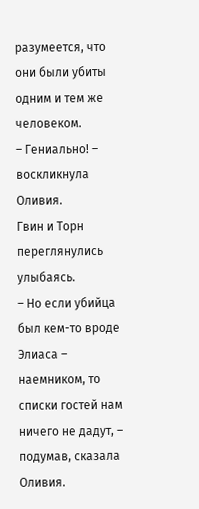разумеется, что они были убиты одним и тем же человеком.
– Гениально! – воскликнула Оливия.
Гвин и Торн переглянулись улыбаясь.
– Но если убийца был кем-то вроде Элиаса – наемником, то списки гостей нам ничего не дадут, – подумав, сказала Оливия.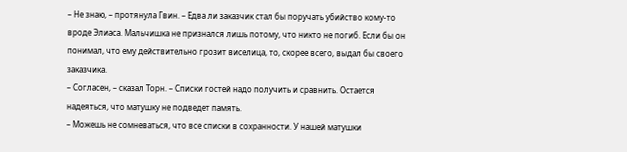– Не знаю, – протянула Гвин. – Едва ли заказчик стал бы поручать убийство кому-то вроде Элиаса. Мальчишка не признался лишь потому, что никто не погиб. Если бы он понимал, что ему действительно грозит виселица, то, скорее всего, выдал бы своего заказчика.
– Согласен, – сказал Торн. – Списки гостей надо получить и сравнить. Остается надеяться, что матушку не подведет память.
– Можешь не сомневаться, что все списки в сохранности. У нашей матушки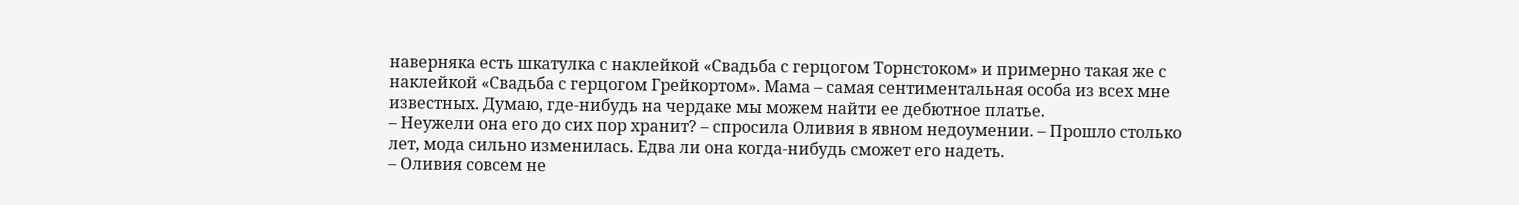наверняка есть шкатулка с наклейкой «Свадьба с герцогом Торнстоком» и примерно такая же с наклейкой «Свадьба с герцогом Грейкортом». Мама – самая сентиментальная особа из всех мне известных. Думаю, где-нибудь на чердаке мы можем найти ее дебютное платье.
– Неужели она его до сих пор хранит? – спросила Оливия в явном недоумении. – Прошло столько лет, мода сильно изменилась. Едва ли она когда-нибудь сможет его надеть.
– Оливия совсем не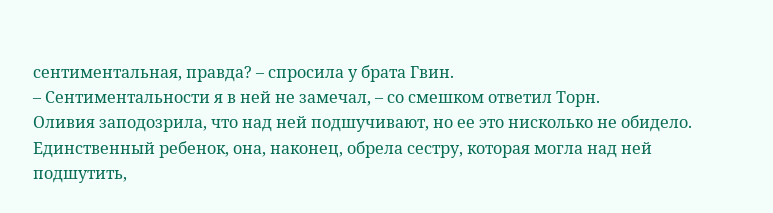сентиментальная, правда? – спросила у брата Гвин.
– Сентиментальности я в ней не замечал, – со смешком ответил Торн.
Оливия заподозрила, что над ней подшучивают, но ее это нисколько не обидело. Единственный ребенок, она, наконец, обрела сестру, которая могла над ней подшутить,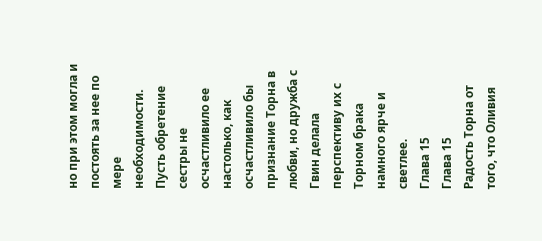но при этом могла и постоять за нее по мере необходимости.
Пусть обретение сестры не осчастливило ее настолько, как осчастливило бы признание Торна в любви, но дружба с Гвин делала перспективу их с Торном брака намного ярче и светлее.
Глава 15
Глава 15
Радость Торна от того, что Оливия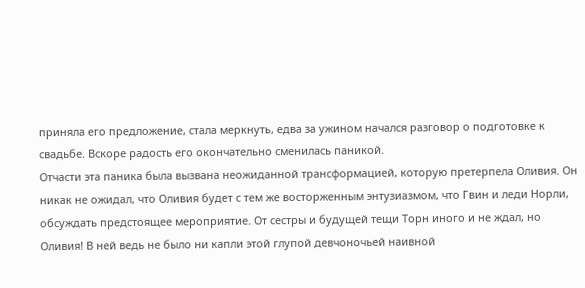приняла его предложение, стала меркнуть, едва за ужином начался разговор о подготовке к свадьбе. Вскоре радость его окончательно сменилась паникой.
Отчасти эта паника была вызвана неожиданной трансформацией, которую претерпела Оливия. Он никак не ожидал, что Оливия будет с тем же восторженным энтузиазмом, что Гвин и леди Норли, обсуждать предстоящее мероприятие. От сестры и будущей тещи Торн иного и не ждал, но Оливия! В ней ведь не было ни капли этой глупой девчоночьей наивной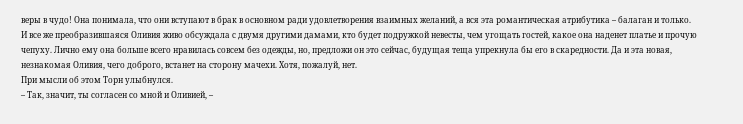веры в чудо! Она понимала, что они вступают в брак в основном ради удовлетворения взаимных желаний, а вся эта романтическая атрибутика – балаган и только.
И все же преобразившаяся Оливия живо обсуждала с двумя другими дамами, кто будет подружкой невесты, чем угощать гостей, какое она наденет платье и прочую чепуху. Лично ему она больше всего нравилась совсем без одежды, но, предложи он это сейчас, будущая теща упрекнула бы его в скаредности. Да и эта новая, незнакомая Оливия, чего доброго, встанет на сторону мачехи. Хотя, пожалуй, нет.
При мысли об этом Торн улыбнулся.
– Так, значит, ты согласен со мной и Оливией, –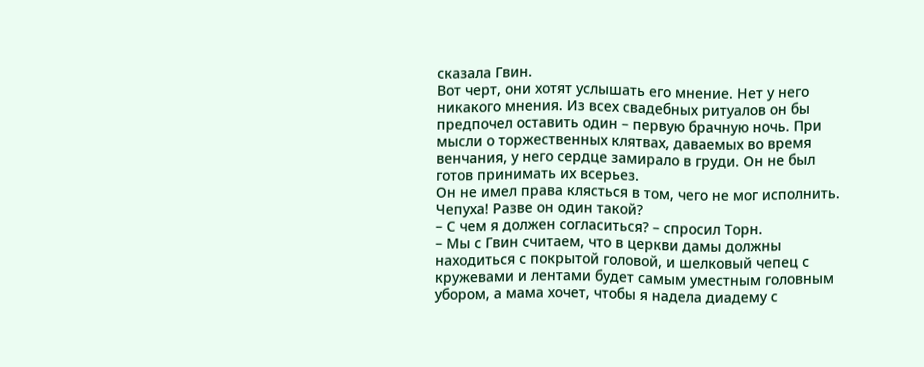сказала Гвин.
Вот черт, они хотят услышать его мнение. Нет у него никакого мнения. Из всех свадебных ритуалов он бы предпочел оставить один – первую брачную ночь. При мысли о торжественных клятвах, даваемых во время венчания, у него сердце замирало в груди. Он не был готов принимать их всерьез.
Он не имел права клясться в том, чего не мог исполнить.
Чепуха! Разве он один такой?
– С чем я должен согласиться? – спросил Торн.
– Мы с Гвин считаем, что в церкви дамы должны находиться с покрытой головой, и шелковый чепец с кружевами и лентами будет самым уместным головным убором, а мама хочет, чтобы я надела диадему с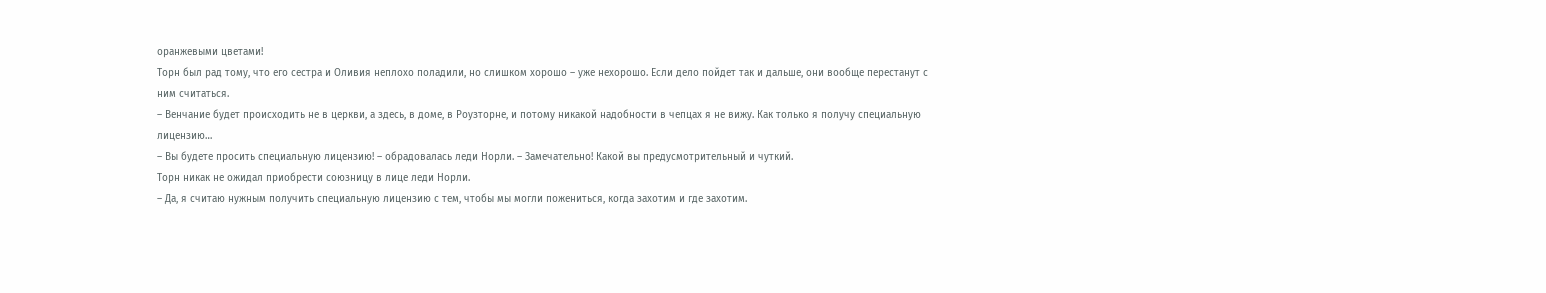оранжевыми цветами!
Торн был рад тому, что его сестра и Оливия неплохо поладили, но слишком хорошо – уже нехорошо. Если дело пойдет так и дальше, они вообще перестанут с ним считаться.
– Венчание будет происходить не в церкви, а здесь, в доме, в Роузторне, и потому никакой надобности в чепцах я не вижу. Как только я получу специальную лицензию…
– Вы будете просить специальную лицензию! – обрадовалась леди Норли. – Замечательно! Какой вы предусмотрительный и чуткий.
Торн никак не ожидал приобрести союзницу в лице леди Норли.
– Да, я считаю нужным получить специальную лицензию с тем, чтобы мы могли пожениться, когда захотим и где захотим.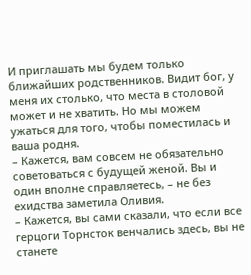И приглашать мы будем только ближайших родственников. Видит бог, у меня их столько, что места в столовой может и не хватить. Но мы можем ужаться для того, чтобы поместилась и ваша родня.
– Кажется, вам совсем не обязательно советоваться с будущей женой. Вы и один вполне справляетесь, – не без ехидства заметила Оливия.
– Кажется, вы сами сказали, что если все герцоги Торнсток венчались здесь, вы не станете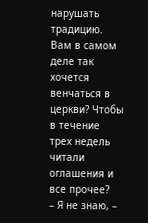нарушать традицию. Вам в самом деле так хочется венчаться в церкви? Чтобы в течение трех недель читали оглашения и все прочее?
– Я не знаю, –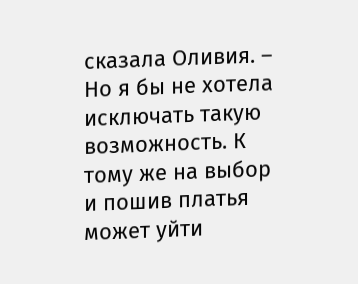сказала Оливия. – Но я бы не хотела исключать такую возможность. К тому же на выбор и пошив платья может уйти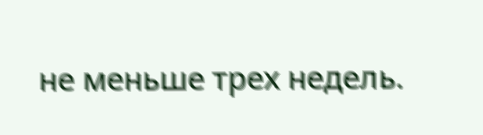не меньше трех недель.